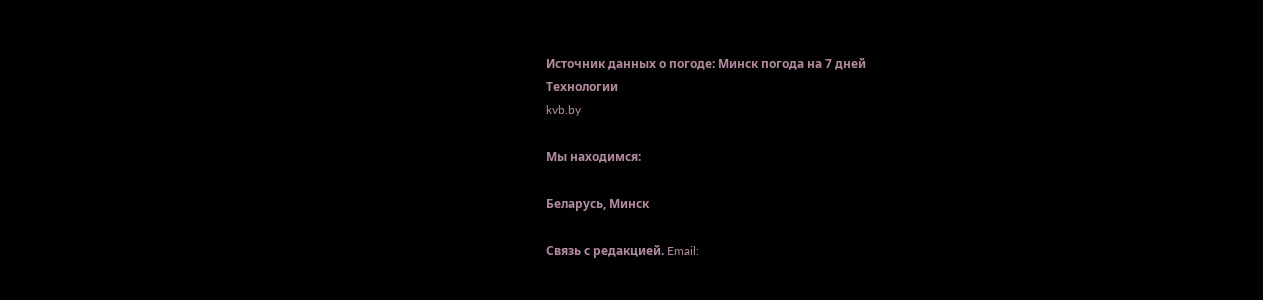Источник данных о погоде: Минск погода на 7 дней
Технологии
kvb.by

Мы находимся:

Беларусь, Минск

Связь с редакцией. Email: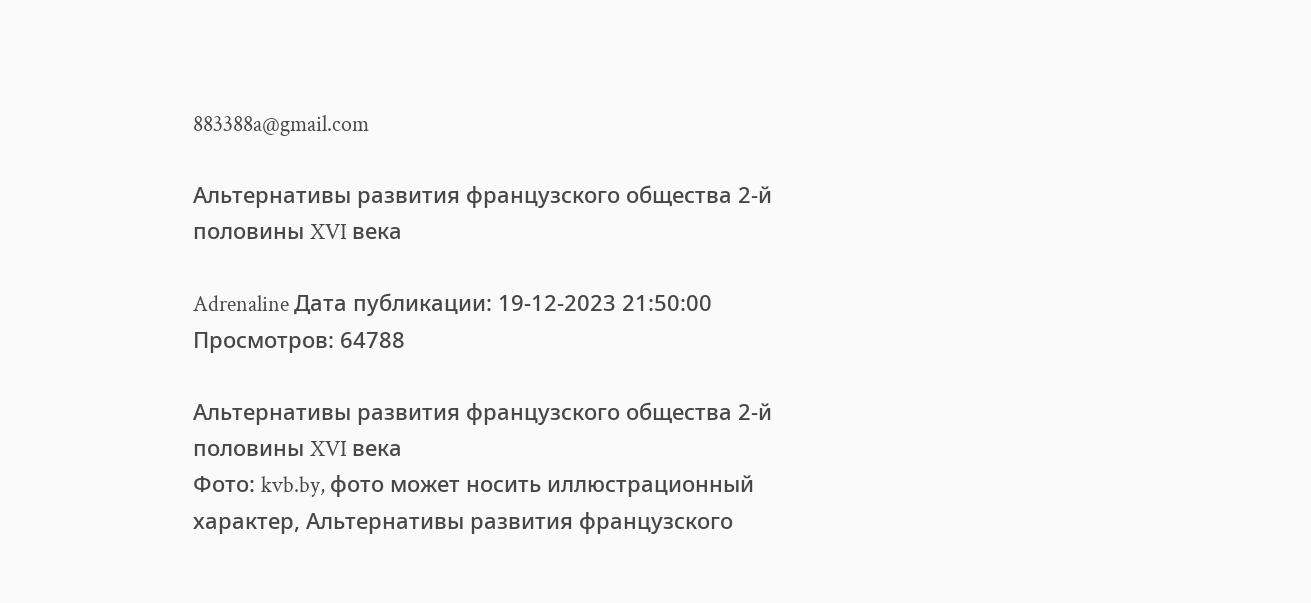883388a@gmail.com

Альтернативы развития французского общества 2-й половины XVI века

Adrenaline Дата публикации: 19-12-2023 21:50:00 Просмотров: 64788

Альтернативы развития французского общества 2-й половины XVI века
Фото: kvb.by, фото может носить иллюстрационный характер, Альтернативы развития французского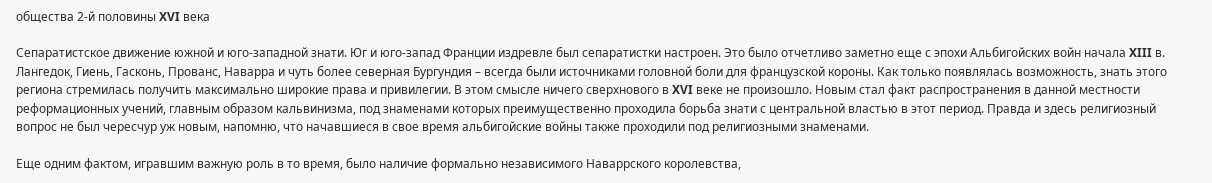общества 2-й половины XVI века

Сепаратистское движение южной и юго-западной знати. Юг и юго-запад Франции издревле был сепаратистки настроен. Это было отчетливо заметно еще с эпохи Альбигойских войн начала XIII в. Лангедок, Гиень, Гасконь, Прованс, Наварра и чуть более северная Бургундия – всегда были источниками головной боли для французской короны. Как только появлялась возможность, знать этого региона стремилась получить максимально широкие права и привилегии. В этом смысле ничего сверхнового в XVI веке не произошло. Новым стал факт распространения в данной местности реформационных учений, главным образом кальвинизма, под знаменами которых преимущественно проходила борьба знати с центральной властью в этот период. Правда и здесь религиозный вопрос не был чересчур уж новым, напомню, что начавшиеся в свое время альбигойские войны также проходили под религиозными знаменами.

Еще одним фактом, игравшим важную роль в то время, было наличие формально независимого Наваррского королевства,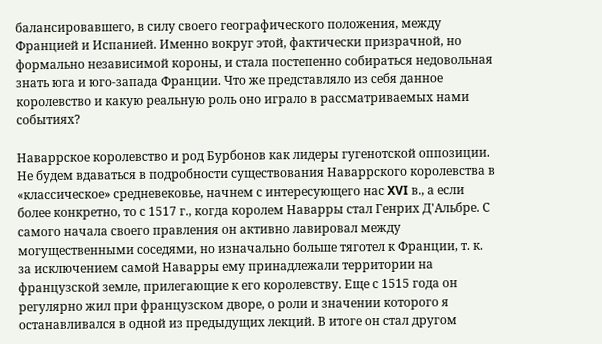балансировавшего, в силу своего географического положения, между Францией и Испанией. Именно вокруг этой, фактически призрачной, но формально независимой короны, и стала постепенно собираться недовольная знать юга и юго-запада Франции. Что же представляло из себя данное королевство и какую реальную роль оно играло в рассматриваемых нами событиях?

Наваррское королевство и род Бурбонов как лидеры гугенотской оппозиции. Не будем вдаваться в подробности существования Наваррского королевства в «классическое» средневековье, начнем с интересующего нас XVI в., а если более конкретно, то с 1517 г., когда королем Наварры стал Генрих Д'Альбре. С самого начала своего правления он активно лавировал между могущественными соседями, но изначально больше тяготел к Франции, т. к. за исключением самой Наварры ему принадлежали территории на французской земле, прилегающие к его королевству. Еще с 1515 года он регулярно жил при французском дворе, о роли и значении которого я останавливался в одной из предыдущих лекций. В итоге он стал другом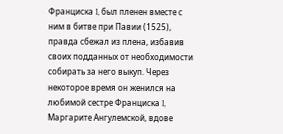Франциска I, был пленен вместе с ним в битве при Павии (1525), правда сбежал из плена, избавив своих подданных от необходимости собирать за него выкуп. Через некоторое время он женился на любимой сестре Франциска I, Маргарите Ангулемской, вдове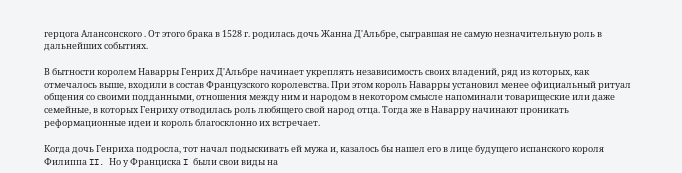герцога Алансонского . От этого брака в 1528 г. родилась дочь Жанна Д'Альбре, сыгравшая не самую незначительную роль в дальнейших событиях.

В бытности королем Наварры Генрих Д'Альбре начинает укреплять независимость своих владений, ряд из которых, как отмечалось выше, входили в состав Французского королевства. При этом король Наварры установил менее официальный ритуал общения со своими подданными, отношения между ним и народом в некотором смысле напоминали товарищеские или даже семейные, в которых Генриху отводилась роль любящего свой народ отца. Тогда же в Наварру начинают проникать реформационные идеи и король благосклонно их встречает.

Когда дочь Генриха подросла, тот начал подыскивать ей мужа и, казалось бы нашел его в лице будущего испанского короля Филиппа II. Но у Франциска I были свои виды на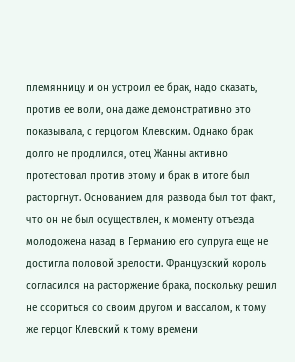племянницу и он устроил ее брак, надо сказать, против ее воли, она даже демонстративно это показывала, с герцогом Клевским. Однако брак долго не продлился, отец Жанны активно протестовал против этому и брак в итоге был расторгнут. Основанием для развода был тот факт, что он не был осуществлен, к моменту отъезда молодожена назад в Германию его супруга еще не достигла половой зрелости. Французский король согласился на расторжение брака, поскольку решил не ссориться со своим другом и вассалом, к тому же герцог Клевский к тому времени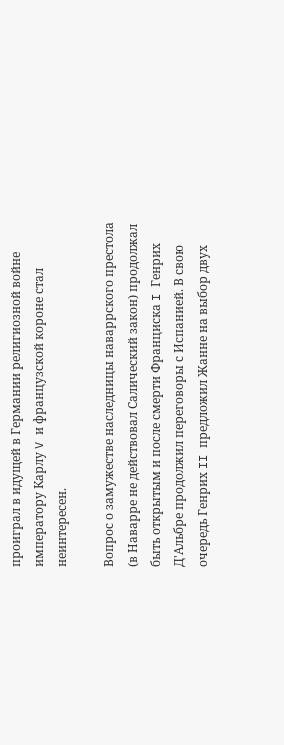проиграл в идущей в Германии религиозной войне императору Карлу V и французской короне стал неинтересен.

Вопрос о замужестве наследницы наваррского престола (в Наварре не действовал Салический закон) продолжал быть открытым и после смерти Франциска I Генрих Д'Альбре продолжил переговоры с Испанией. В свою очередь Генрих II предложил Жанне на выбор двух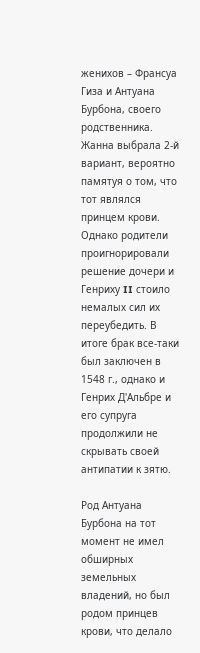женихов – Франсуа Гиза и Антуана Бурбона, своего родственника. Жанна выбрала 2-й вариант, вероятно памятуя о том, что тот являлся принцем крови. Однако родители проигнорировали решение дочери и Генриху II стоило немалых сил их переубедить. В итоге брак все-таки был заключен в 1548 г., однако и Генрих Д'Альбре и его супруга продолжили не скрывать своей антипатии к зятю.

Род Антуана Бурбона на тот момент не имел обширных земельных владений, но был родом принцев крови, что делало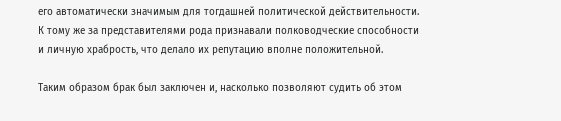его автоматически значимым для тогдашней политической действительности. К тому же за представителями рода признавали полководческие способности и личную храбрость, что делало их репутацию вполне положительной.

Таким образом брак был заключен и, насколько позволяют судить об этом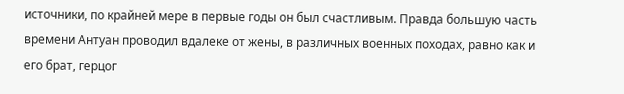источники, по крайней мере в первые годы он был счастливым. Правда большую часть времени Антуан проводил вдалеке от жены, в различных военных походах, равно как и его брат, герцог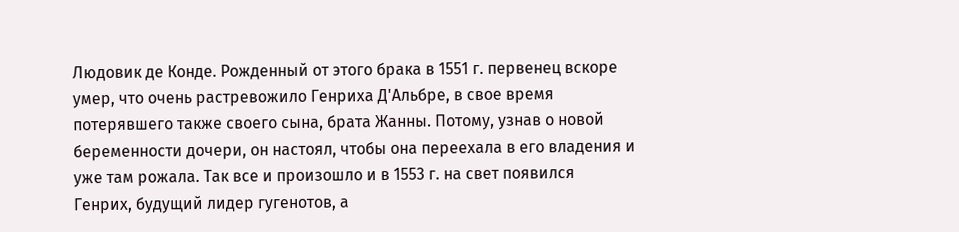Людовик де Конде. Рожденный от этого брака в 1551 г. первенец вскоре умер, что очень растревожило Генриха Д'Альбре, в свое время потерявшего также своего сына, брата Жанны. Потому, узнав о новой беременности дочери, он настоял, чтобы она переехала в его владения и уже там рожала. Так все и произошло и в 1553 г. на свет появился Генрих, будущий лидер гугенотов, а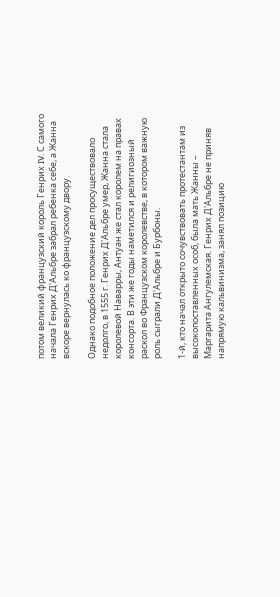потом великий французский король Генрих IV. С самого начала Генрих Д'Альбре забрал ребенка себе, а Жанна вскоре вернулась ко французскому двору.

Однако подобное положение дел просуществовало недолго, в 1555 г. Генрих Д'Альбре умер, Жанна стала королевой Наварры, Антуан же стал королем на правах консорта. В эти же годы наметился и религиозный раскол во Французском королевстве, в котором важную роль сыграли Д'Альбре и Бурбоны.

1-й, кто начал открыто сочувствовать протестантам из высокопоставленных особ, была мать Жанны – Маргарита Ангулемская. Генрих Д'Альбре не приняв напрямую кальвинизма, занял позицию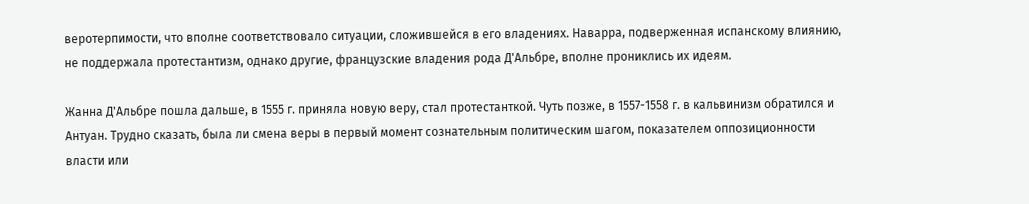веротерпимости, что вполне соответствовало ситуации, сложившейся в его владениях. Наварра, подверженная испанскому влиянию, не поддержала протестантизм, однако другие, французские владения рода Д'Альбре, вполне прониклись их идеям.

Жанна Д'Альбре пошла дальше, в 1555 г. приняла новую веру, стал протестанткой. Чуть позже, в 1557-1558 г. в кальвинизм обратился и Антуан. Трудно сказать, была ли смена веры в первый момент сознательным политическим шагом, показателем оппозиционности власти или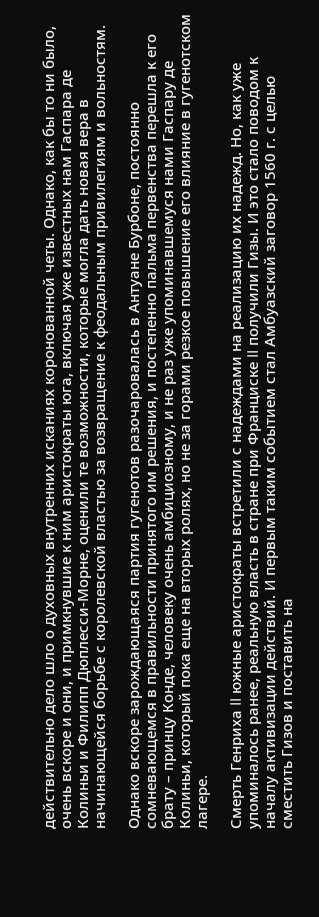действительно дело шло о духовных внутренних исканиях коронованной четы. Однако, как бы то ни было, очень вскоре и они, и примкнувшие к ним аристократы юга, включая уже известных нам Гаспара де Колиньи и Филипп Дюплесси-Морне, оценили те возможности, которые могла дать новая вера в начинающейся борьбе с королевской властью за возвращение к феодальным привилегиям и вольностям.

Однако вскоре зарождающаяся партия гугенотов разочаровалась в Антуане Бурбоне, постоянно сомневающемся в правильности принятого им решения, и постепенно пальма первенства перешла к его брату – принцу Конде, человеку очень амбициозному, и не раз уже упоминавшемуся нами Гаспару де Колиньи, который пока еще на вторых ролях, но не за горами резкое повышение его влияние в гугенотском лагере.

Смерть Генриха II южные аристократы встретили с надеждами на реализацию их надежд. Но, как уже упоминалось ранее, реальную власть в стране при Франциске II получили Гизы. И это стало поводом к началу активизации действий. И первым таким событием стал Амбуазский заговор 1560 г. с целью сместить Гизов и поставить на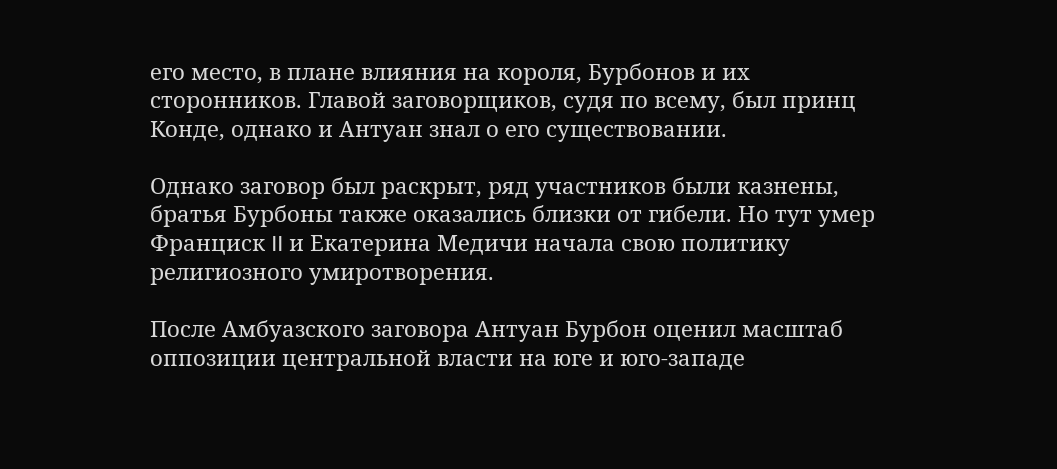его место, в плане влияния на короля, Бурбонов и их сторонников. Главой заговорщиков, судя по всему, был принц Конде, однако и Антуан знал о его существовании.

Однако заговор был раскрыт, ряд участников были казнены, братья Бурбоны также оказались близки от гибели. Но тут умер Франциск II и Екатерина Медичи начала свою политику религиозного умиротворения.

После Амбуазского заговора Антуан Бурбон оценил масштаб оппозиции центральной власти на юге и юго-западе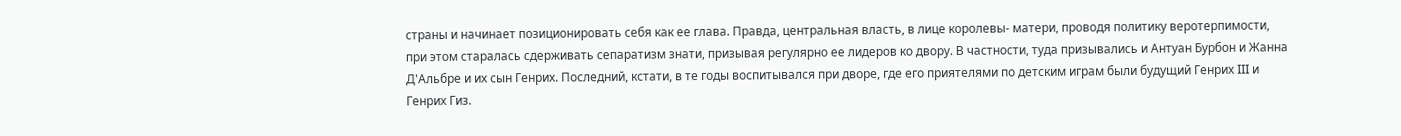страны и начинает позиционировать себя как ее глава. Правда, центральная власть, в лице королевы- матери, проводя политику веротерпимости, при этом старалась сдерживать сепаратизм знати, призывая регулярно ее лидеров ко двору. В частности, туда призывались и Антуан Бурбон и Жанна Д'Альбре и их сын Генрих. Последний, кстати, в те годы воспитывался при дворе, где его приятелями по детским играм были будущий Генрих III и Генрих Гиз.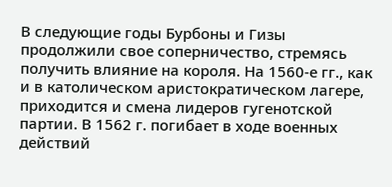В следующие годы Бурбоны и Гизы продолжили свое соперничество, стремясь получить влияние на короля. На 1560-е гг., как и в католическом аристократическом лагере, приходится и смена лидеров гугенотской партии. В 1562 г. погибает в ходе военных действий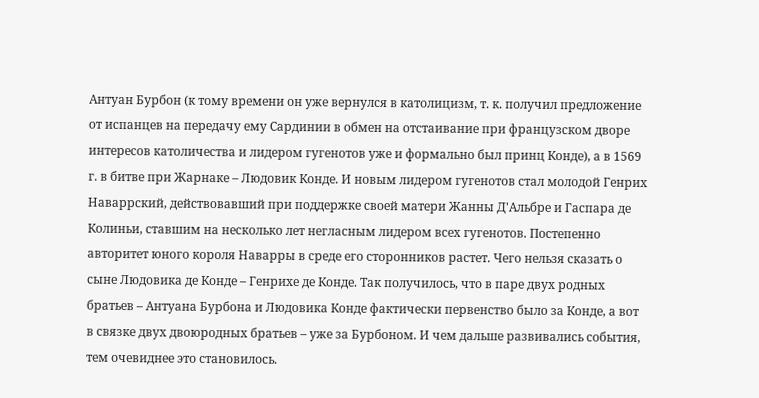Антуан Бурбон (к тому времени он уже вернулся в католицизм, т. к. получил предложение от испанцев на передачу ему Сардинии в обмен на отстаивание при французском дворе интересов католичества и лидером гугенотов уже и формально был принц Конде), а в 1569 г. в битве при Жарнаке – Людовик Конде. И новым лидером гугенотов стал молодой Генрих Наваррский, действовавший при поддержке своей матери Жанны Д'Альбре и Гаспара де Колиньи, ставшим на несколько лет негласным лидером всех гугенотов. Постепенно авторитет юного короля Наварры в среде его сторонников растет. Чего нельзя сказать о сыне Людовика де Конде – Генрихе де Конде. Так получилось, что в паре двух родных братьев – Антуана Бурбона и Людовика Конде фактически первенство было за Конде, а вот в связке двух двоюродных братьев – уже за Бурбоном. И чем дальше развивались события, тем очевиднее это становилось.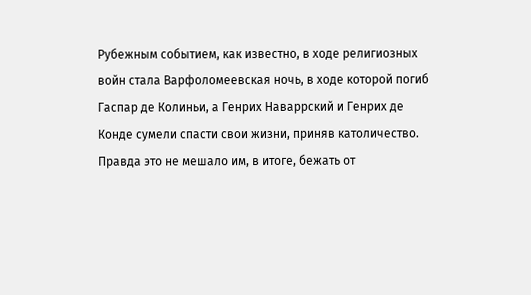Рубежным событием, как известно, в ходе религиозных войн стала Варфоломеевская ночь, в ходе которой погиб Гаспар де Колиньи, а Генрих Наваррский и Генрих де Конде сумели спасти свои жизни, приняв католичество. Правда это не мешало им, в итоге, бежать от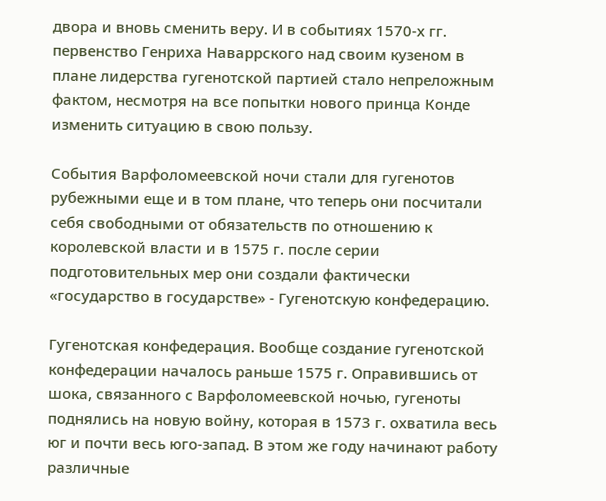двора и вновь сменить веру. И в событиях 1570-х гг. первенство Генриха Наваррского над своим кузеном в плане лидерства гугенотской партией стало непреложным фактом, несмотря на все попытки нового принца Конде изменить ситуацию в свою пользу.

События Варфоломеевской ночи стали для гугенотов рубежными еще и в том плане, что теперь они посчитали себя свободными от обязательств по отношению к королевской власти и в 1575 г. после серии подготовительных мер они создали фактически «государство в государстве» - Гугенотскую конфедерацию.

Гугенотская конфедерация. Вообще создание гугенотской конфедерации началось раньше 1575 г. Оправившись от шока, связанного с Варфоломеевской ночью, гугеноты поднялись на новую войну, которая в 1573 г. охватила весь юг и почти весь юго-запад. В этом же году начинают работу различные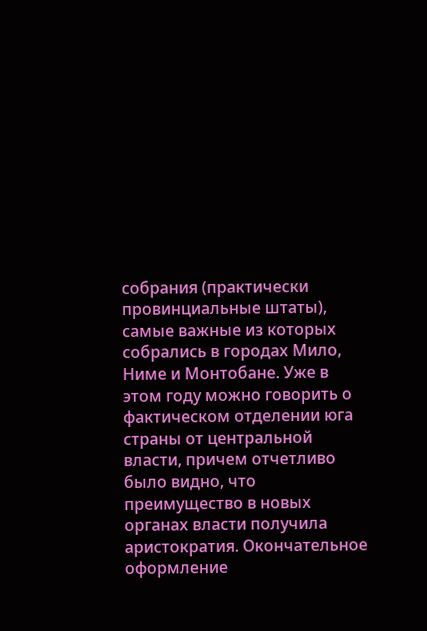собрания (практически провинциальные штаты), самые важные из которых собрались в городах Мило, Ниме и Монтобане. Уже в этом году можно говорить о фактическом отделении юга страны от центральной власти, причем отчетливо было видно, что преимущество в новых органах власти получила аристократия. Окончательное оформление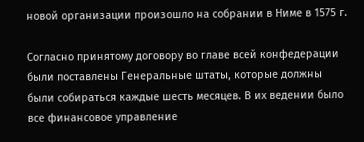новой организации произошло на собрании в Ниме в 1575 г.

Согласно принятому договору во главе всей конфедерации были поставлены Генеральные штаты, которые должны были собираться каждые шесть месяцев. В их ведении было все финансовое управление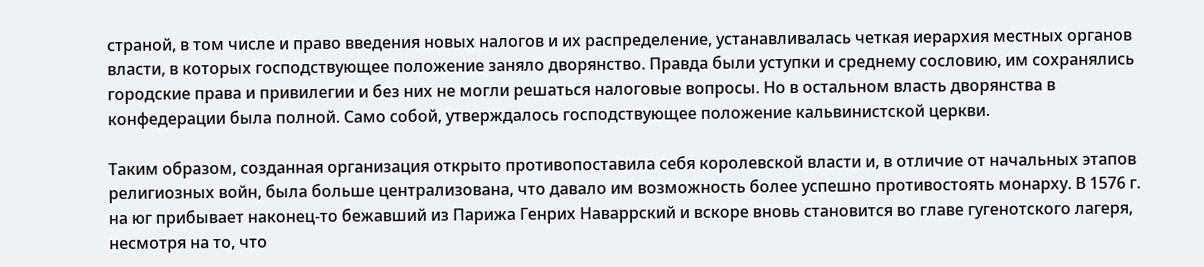страной, в том числе и право введения новых налогов и их распределение, устанавливалась четкая иерархия местных органов власти, в которых господствующее положение заняло дворянство. Правда были уступки и среднему сословию, им сохранялись городские права и привилегии и без них не могли решаться налоговые вопросы. Но в остальном власть дворянства в конфедерации была полной. Само собой, утверждалось господствующее положение кальвинистской церкви.

Таким образом, созданная организация открыто противопоставила себя королевской власти и, в отличие от начальных этапов религиозных войн, была больше централизована, что давало им возможность более успешно противостоять монарху. В 1576 г. на юг прибывает наконец-то бежавший из Парижа Генрих Наваррский и вскоре вновь становится во главе гугенотского лагеря, несмотря на то, что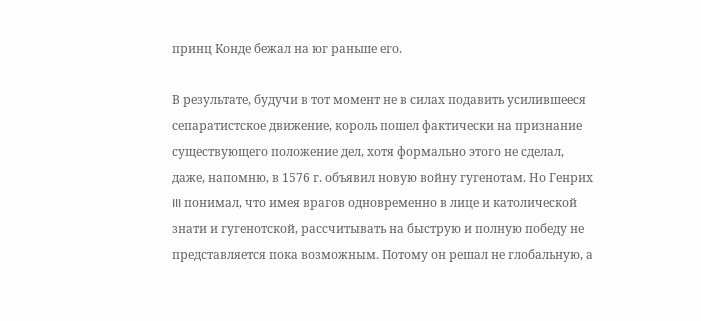принц Конде бежал на юг раньше его.

В результате, будучи в тот момент не в силах подавить усилившееся сепаратистское движение, король пошел фактически на признание существующего положение дел, хотя формально этого не сделал, даже, напомню, в 1576 г. объявил новую войну гугенотам. Но Генрих III понимал, что имея врагов одновременно в лице и католической знати и гугенотской, рассчитывать на быструю и полную победу не представляется пока возможным. Потому он решал не глобальную, а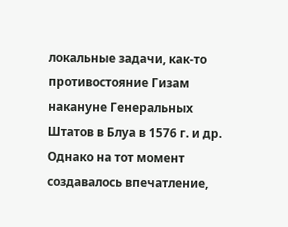локальные задачи, как-то противостояние Гизам накануне Генеральных Штатов в Блуа в 1576 г. и др. Однако на тот момент создавалось впечатление,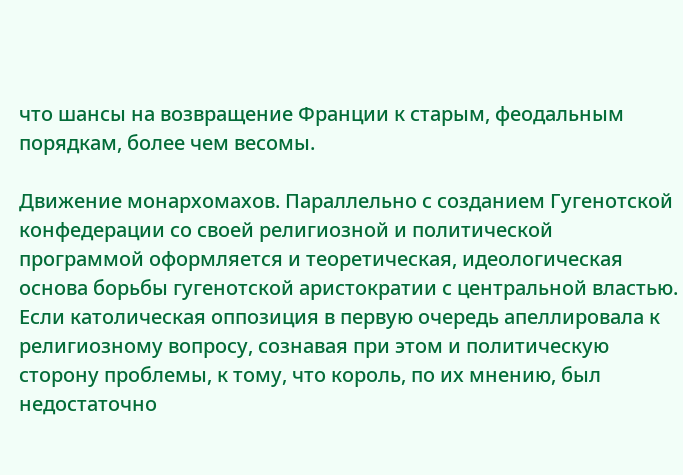что шансы на возвращение Франции к старым, феодальным порядкам, более чем весомы.

Движение монархомахов. Параллельно с созданием Гугенотской конфедерации со своей религиозной и политической программой оформляется и теоретическая, идеологическая основа борьбы гугенотской аристократии с центральной властью. Если католическая оппозиция в первую очередь апеллировала к религиозному вопросу, сознавая при этом и политическую сторону проблемы, к тому, что король, по их мнению, был недостаточно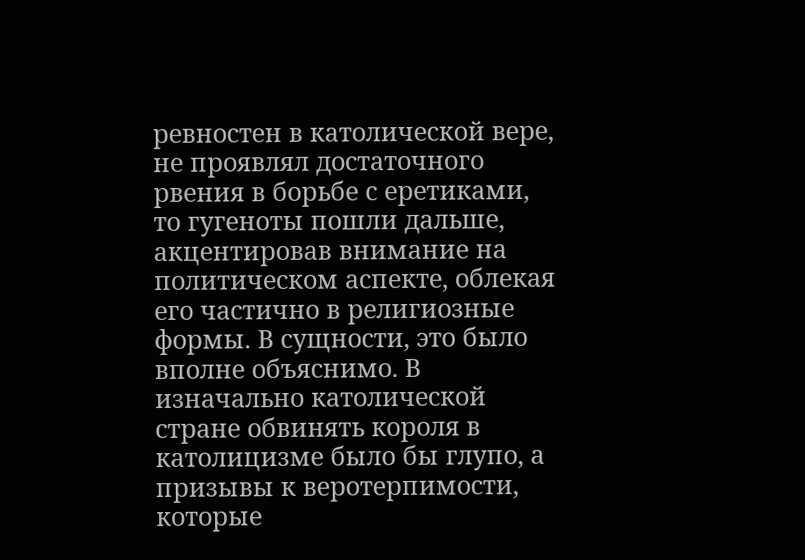ревностен в католической вере, не проявлял достаточного рвения в борьбе с еретиками, то гугеноты пошли дальше, акцентировав внимание на политическом аспекте, облекая его частично в религиозные формы. В сущности, это было вполне объяснимо. В изначально католической стране обвинять короля в католицизме было бы глупо, а призывы к веротерпимости, которые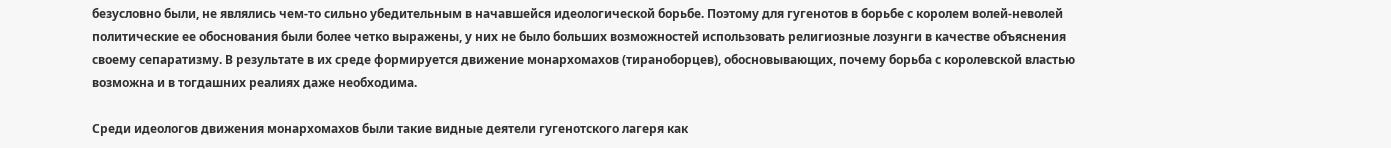безусловно были, не являлись чем-то сильно убедительным в начавшейся идеологической борьбе. Поэтому для гугенотов в борьбе с королем волей-неволей политические ее обоснования были более четко выражены, у них не было больших возможностей использовать религиозные лозунги в качестве объяснения своему сепаратизму. В результате в их среде формируется движение монархомахов (тираноборцев), обосновывающих, почему борьба с королевской властью возможна и в тогдашних реалиях даже необходима.

Среди идеологов движения монархомахов были такие видные деятели гугенотского лагеря как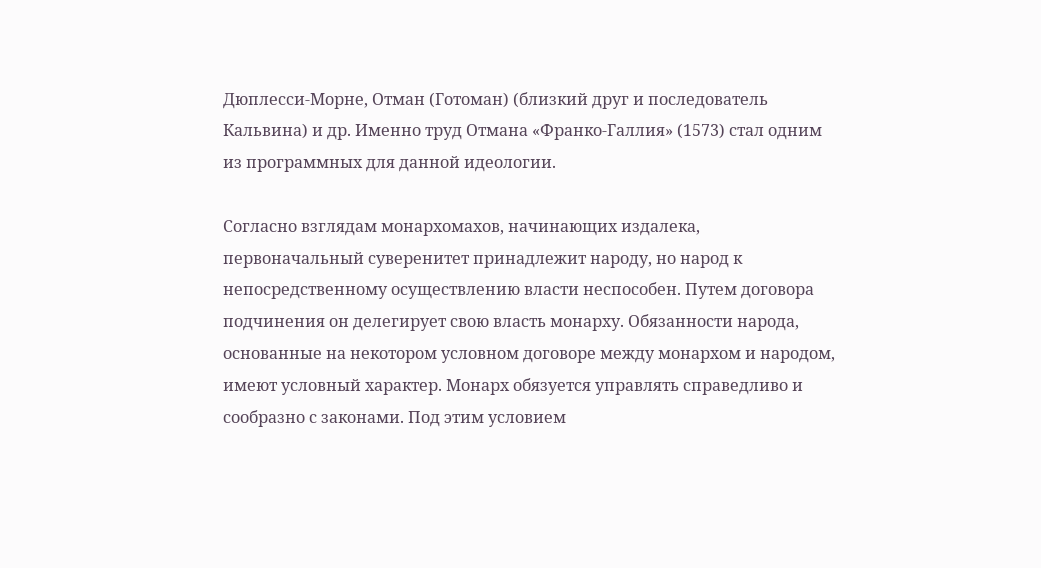Дюплесси-Морне, Отман (Готоман) (близкий друг и последователь Кальвина) и др. Именно труд Отмана «Франко-Галлия» (1573) стал одним из программных для данной идеологии.

Согласно взглядам монархомахов, начинающих издалека, первоначальный суверенитет принадлежит народу, но народ к непосредственному осуществлению власти неспособен. Путем договора подчинения он делегирует свою власть монарху. Обязанности народа, основанные на некотором условном договоре между монархом и народом, имеют условный характер. Монарх обязуется управлять справедливо и сообразно с законами. Под этим условием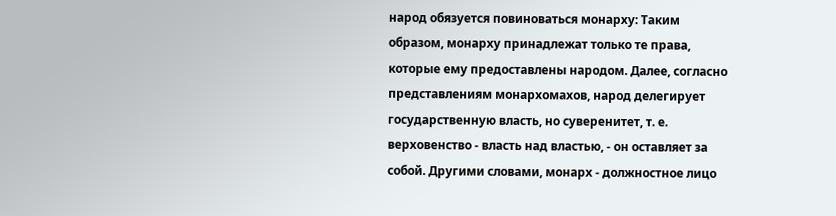народ обязуется повиноваться монарху: Таким образом, монарху принадлежат только те права, которые ему предоставлены народом. Далее, согласно представлениям монархомахов, народ делегирует государственную власть, но суверенитет, т. е. верховенство - власть над властью, - он оставляет за собой. Другими словами, монарх - должностное лицо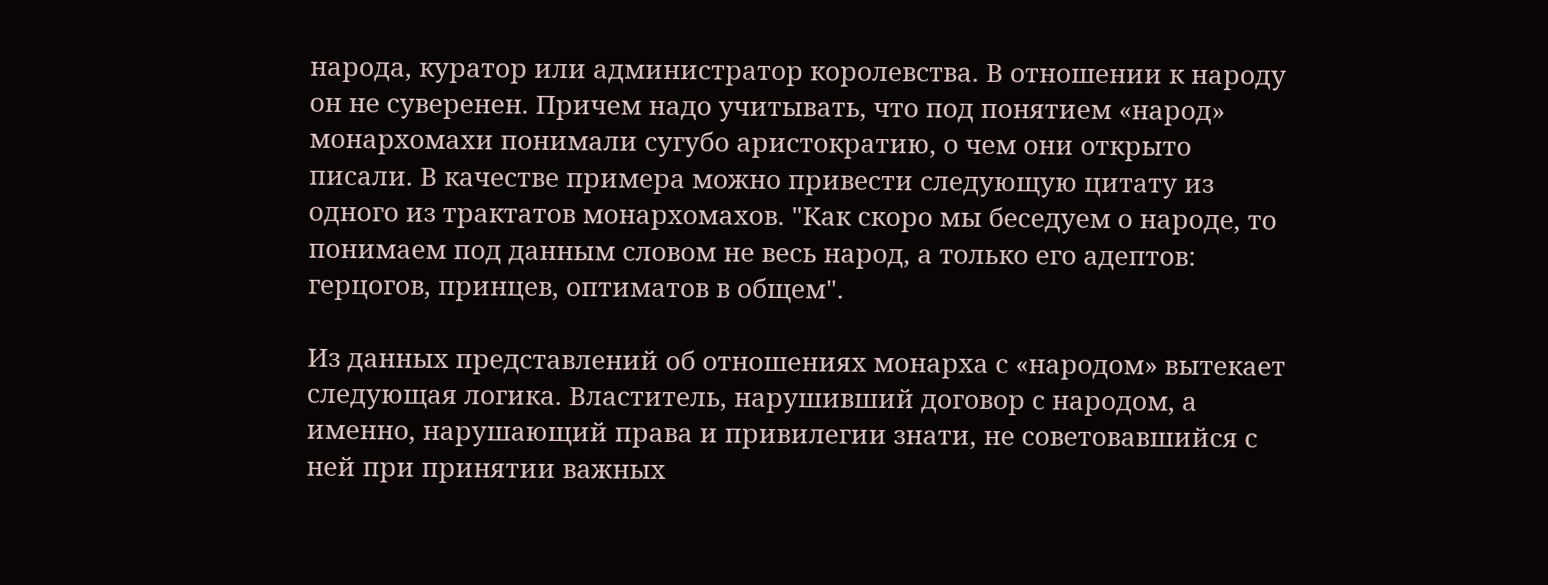народа, куратор или администратор королевства. В отношении к народу он не суверенен. Причем надо учитывать, что под понятием «народ» монархомахи понимали сугубо аристократию, о чем они открыто писали. В качестве примера можно привести следующую цитату из одного из трактатов монархомахов. "Как скоро мы беседуем о народе, то понимаем под данным словом не весь народ, а только его адептов: герцогов, принцев, оптиматов в общем".

Из данных представлений об отношениях монарха с «народом» вытекает следующая логика. Властитель, нарушивший договор с народом, а именно, нарушающий права и привилегии знати, не советовавшийся с ней при принятии важных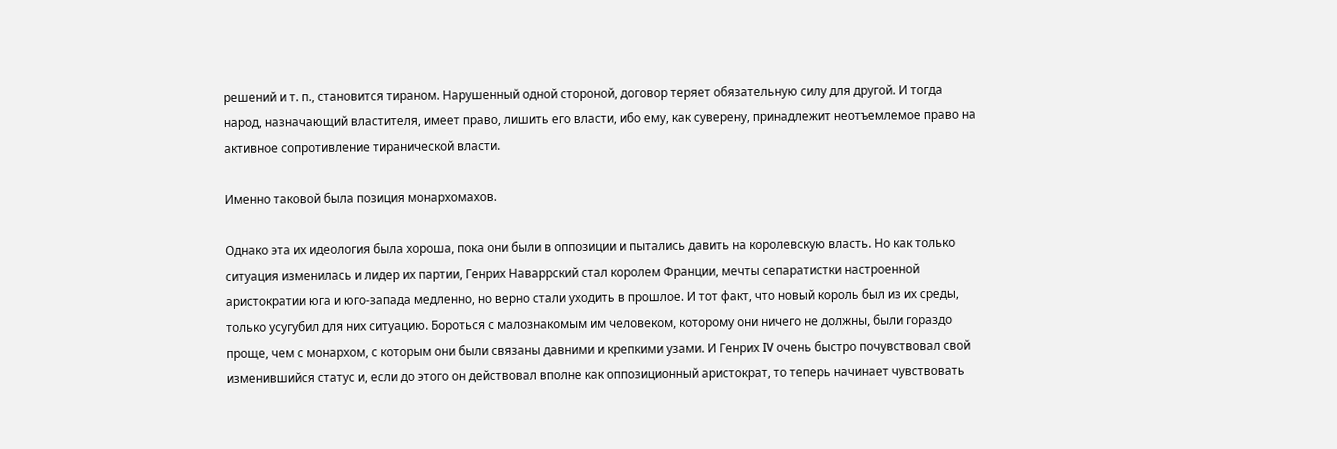решений и т. п., становится тираном. Нарушенный одной стороной, договор теряет обязательную силу для другой. И тогда народ, назначающий властителя, имеет право, лишить его власти, ибо ему, как суверену, принадлежит неотъемлемое право на активное сопротивление тиранической власти.

Именно таковой была позиция монархомахов.

Однако эта их идеология была хороша, пока они были в оппозиции и пытались давить на королевскую власть. Но как только ситуация изменилась и лидер их партии, Генрих Наваррский стал королем Франции, мечты сепаратистки настроенной аристократии юга и юго-запада медленно, но верно стали уходить в прошлое. И тот факт, что новый король был из их среды, только усугубил для них ситуацию. Бороться с малознакомым им человеком, которому они ничего не должны, были гораздо проще, чем с монархом, с которым они были связаны давними и крепкими узами. И Генрих IV очень быстро почувствовал свой изменившийся статус и, если до этого он действовал вполне как оппозиционный аристократ, то теперь начинает чувствовать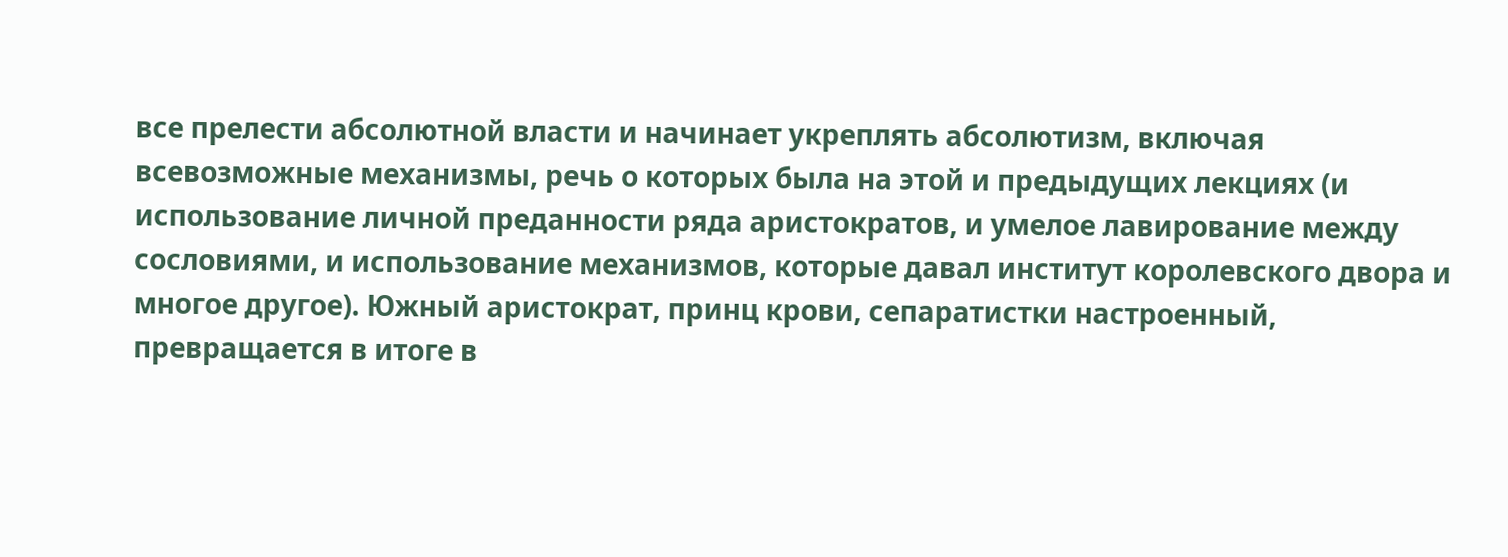все прелести абсолютной власти и начинает укреплять абсолютизм, включая всевозможные механизмы, речь о которых была на этой и предыдущих лекциях (и использование личной преданности ряда аристократов, и умелое лавирование между сословиями, и использование механизмов, которые давал институт королевского двора и многое другое). Южный аристократ, принц крови, сепаратистки настроенный, превращается в итоге в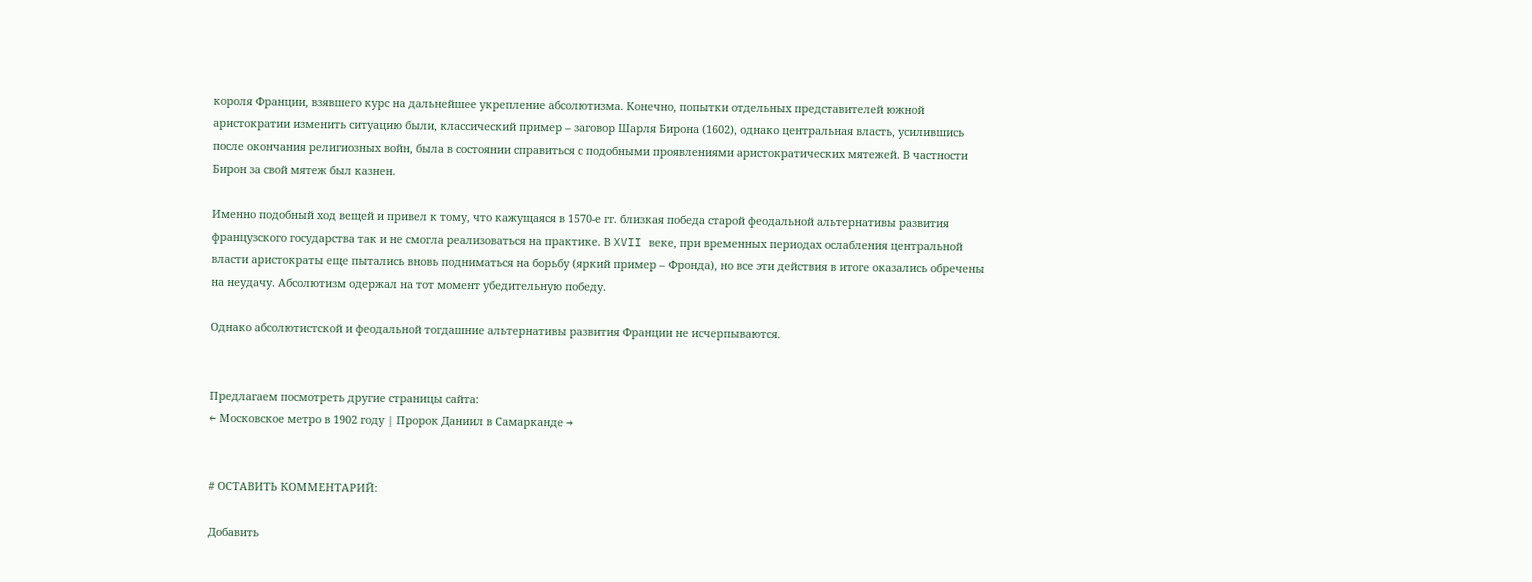короля Франции, взявшего курс на дальнейшее укрепление абсолютизма. Конечно, попытки отдельных представителей южной аристократии изменить ситуацию были, классический пример – заговор Шарля Бирона (1602), однако центральная власть, усилившись после окончания религиозных войн, была в состоянии справиться с подобными проявлениями аристократических мятежей. В частности Бирон за свой мятеж был казнен.

Именно подобный ход вещей и привел к тому, что кажущаяся в 1570-е гг. близкая победа старой феодальной альтернативы развития французского государства так и не смогла реализоваться на практике. В XVII веке, при временных периодах ослабления центральной власти аристократы еще пытались вновь подниматься на борьбу (яркий пример – Фронда), но все эти действия в итоге оказались обречены на неудачу. Абсолютизм одержал на тот момент убедительную победу.

Однако абсолютистской и феодальной тогдашние альтернативы развития Франции не исчерпываются.


Предлагаем посмотреть другие страницы сайта:
← Московское метро в 1902 году | Пророк Даниил в Самарканде →


# ОСТАВИТЬ КОММЕНТАРИЙ:

Добавить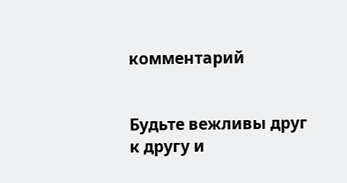комментарий


Будьте вежливы друг к другу и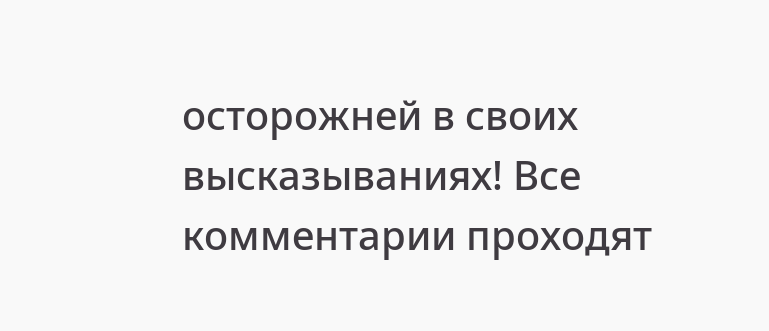осторожней в своих высказываниях! Все комментарии проходят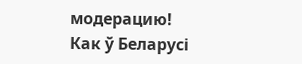модерацию!
Как ў Беларуcі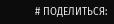# ПОДЕЛИТЬСЯ: